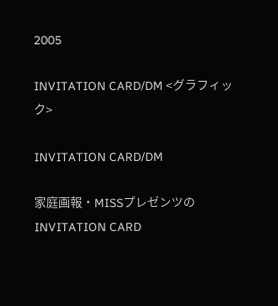2005

INVITATION CARD/DM <グラフィック>

INVITATION CARD/DM

家庭画報・MISSプレゼンツのINVITATION CARD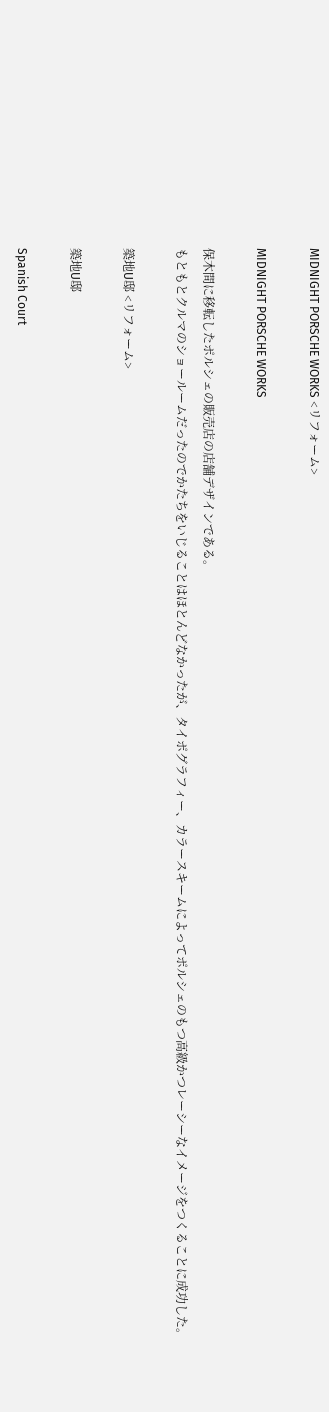MIDNIGHT PORSCHE WORKS <リフォーム>

MIDNIGHT PORSCHE WORKS

保木間に移転したポルシェの販売店の店舗デザインである。
もともとクルマのショールームだったのでかたちをいじることはほとんどなかったが、タイポグラフィー、カラースキームによってポルシェのもつ高級かつレーシーなイメージをつくることに成功した。

築地U邸 <リフォーム>

築地U邸

Spanish Court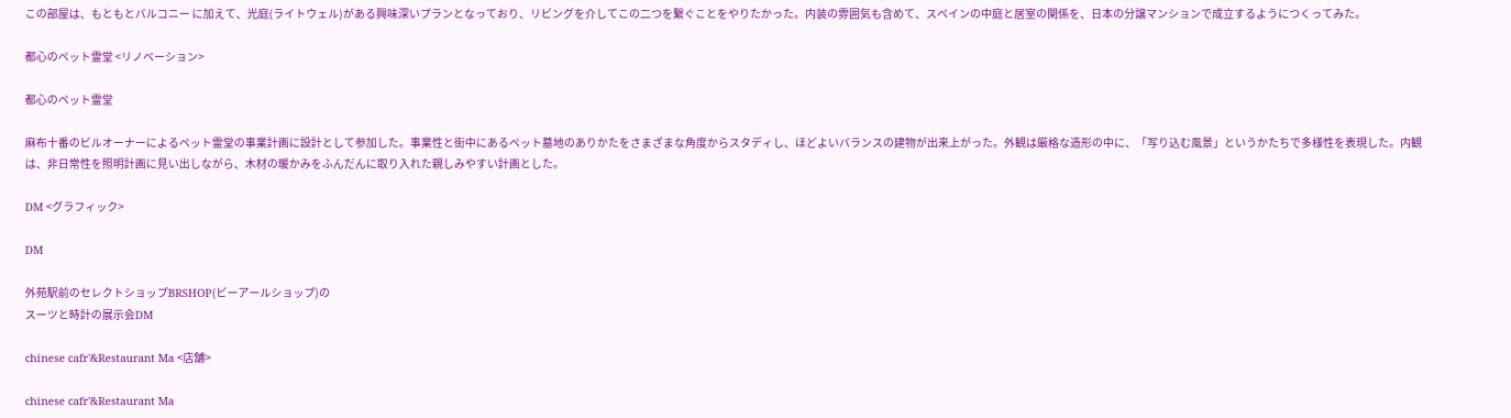この部屋は、もともとバルコニー に加えて、光庭(ライトウェル)がある興味深いプランとなっており、リビングを介してこの二つを繋ぐことをやりたかった。内装の雰囲気も含めて、スペインの中庭と居室の関係を、日本の分譲マンションで成立するようにつくってみた。

都心のペット霊堂 <リノベーション>

都心のペット霊堂

麻布十番のビルオーナーによるペット霊堂の事業計画に設計として参加した。事業性と街中にあるペット墓地のありかたをさまざまな角度からスタディし、ほどよいバランスの建物が出来上がった。外観は厳格な造形の中に、「写り込む風景」というかたちで多様性を表現した。内観は、非日常性を照明計画に見い出しながら、木材の暖かみをふんだんに取り入れた親しみやすい計画とした。

DM <グラフィック>

DM

外苑駅前のセレクトショップBRSHOP(ビーアールショップ)の
スーツと時計の展示会DM

chinese cafr'&Restaurant Ma <店舗>

chinese cafr'&Restaurant Ma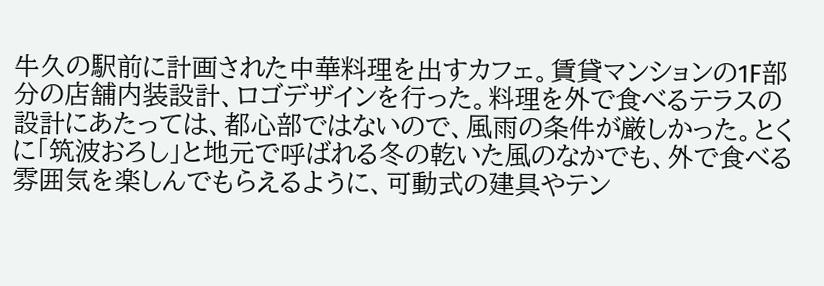牛久の駅前に計画された中華料理を出すカフェ。賃貸マンションの1F部分の店舗内装設計、ロゴデザインを行った。料理を外で食べるテラスの設計にあたっては、都心部ではないので、風雨の条件が厳しかった。とくに「筑波おろし」と地元で呼ばれる冬の乾いた風のなかでも、外で食べる雰囲気を楽しんでもらえるように、可動式の建具やテン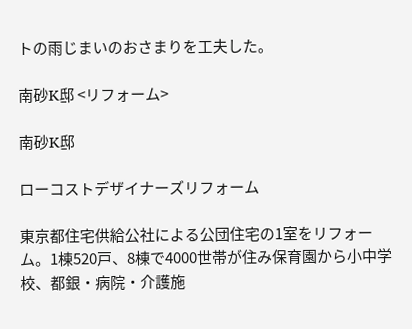トの雨じまいのおさまりを工夫した。

南砂K邸 <リフォーム>

南砂K邸

ローコストデザイナーズリフォーム

東京都住宅供給公社による公団住宅の1室をリフォーム。1棟520戸、8棟で4000世帯が住み保育園から小中学校、都銀・病院・介護施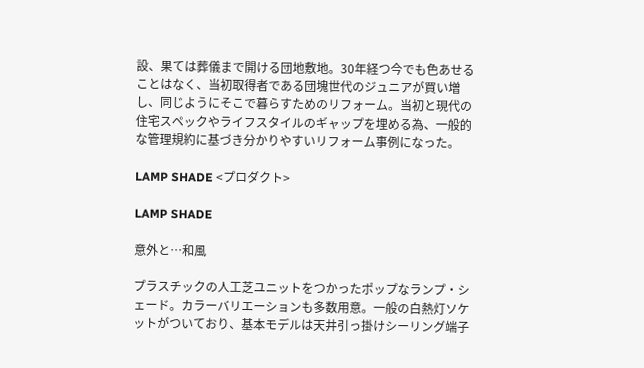設、果ては葬儀まで開ける団地敷地。30年経つ今でも色あせることはなく、当初取得者である団塊世代のジュニアが買い増し、同じようにそこで暮らすためのリフォーム。当初と現代の住宅スペックやライフスタイルのギャップを埋める為、一般的な管理規約に基づき分かりやすいリフォーム事例になった。

LAMP SHADE <プロダクト>

LAMP SHADE

意外と…和風

プラスチックの人工芝ユニットをつかったポップなランプ・シェード。カラーバリエーションも多数用意。一般の白熱灯ソケットがついており、基本モデルは天井引っ掛けシーリング端子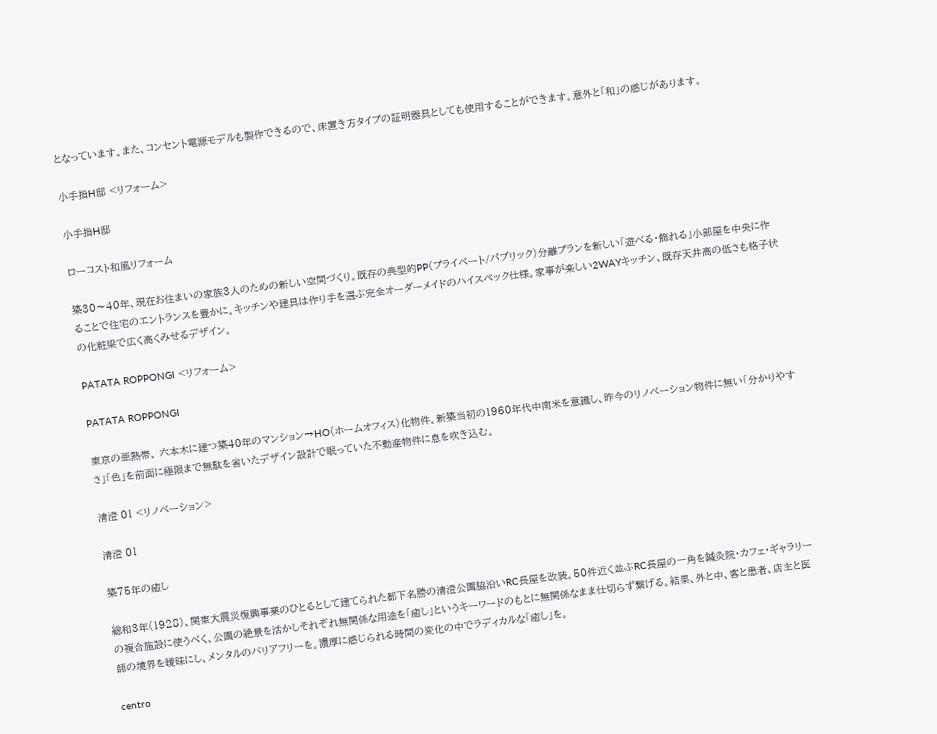となっています。また、コンセント電源モデルも製作できるので、床置き方タイプの証明器具としても使用することができます。意外と「和」の感じがあります。

小手指H邸 <リフォーム>

小手指H邸

ローコスト和風リフォーム

築30〜40年、現在お住まいの家族3人のための新しい空間づくり。既存の典型的PP(プライベート/パブリック)分離プランを新しい「遊べる・飾れる」小部屋を中央に作ることで住宅のエントランスを豊かに。キッチンや建具は作り手を選ぶ完全オーダーメイドのハイスペック仕様。家事が楽しい2WAYキッチン、既存天井高の低さも格子状の化粧梁で広く高くみせるデザイン。

PATATA ROPPONGI <リフォーム>

PATATA ROPPONGI

東京の亜熱帯、 六本木に建つ築40年のマンション→HO(ホームオフィス)化物件。新築当初の1960年代中南米を意識し、昨今のリノベーション物件に無い「分かりやすさ」「色」を前面に極限まで無駄を省いたデザイン設計で眠っていた不動産物件に息を吹き込む。

清澄 01 <リノベーション>

清澄 01

築75年の癒し

総和3年(1928)、関東大震災復興事業のひとるとして建てられた都下名勝の清澄公園脇沿いRC長屋を改装。50件近く並ぶRC長屋の一角を鍼灸院・カフェ・ギャラリーの複合施設に使うべく、公園の絶景を活かしそれぞれ無関係な用途を「癒し」というキーワードのもとに無関係なまま仕切らず繋げる。結果、外と中、客と患者、店主と医師の境界を曖昧にし、メンタルのバリアフリーを。濃厚に感じられる時間の変化の中でラディカルな「癒し」を。

centro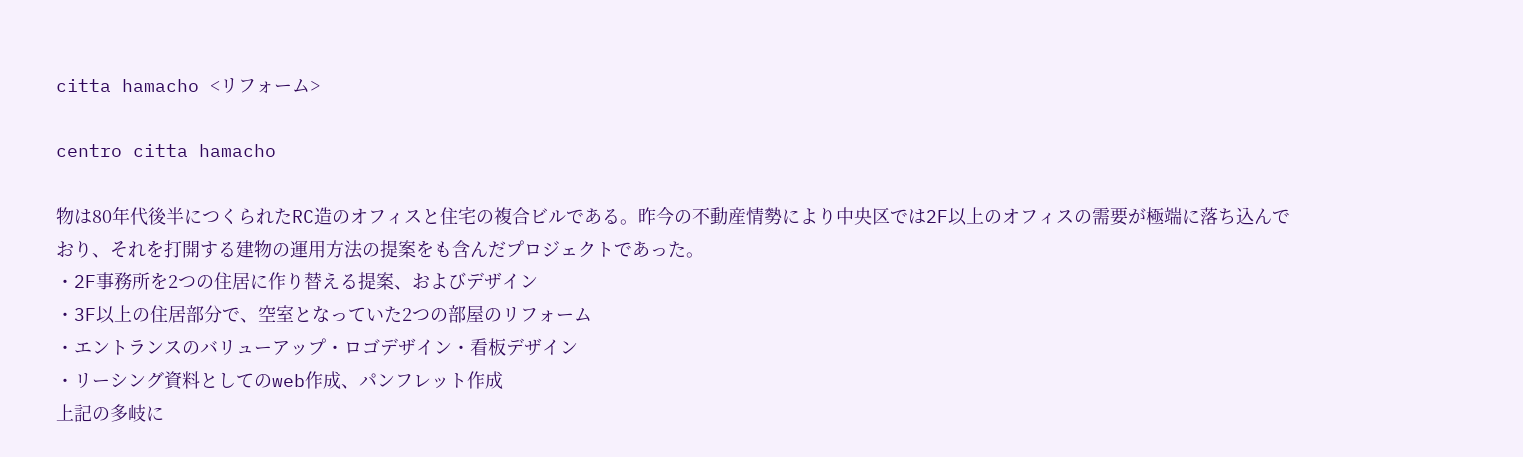citta hamacho <リフォーム>

centro citta hamacho

物は80年代後半につくられたRC造のオフィスと住宅の複合ビルである。昨今の不動産情勢により中央区では2F以上のオフィスの需要が極端に落ち込んでおり、それを打開する建物の運用方法の提案をも含んだプロジェクトであった。
・2F事務所を2つの住居に作り替える提案、およびデザイン
・3F以上の住居部分で、空室となっていた2つの部屋のリフォーム
・エントランスのバリューアップ・ロゴデザイン・看板デザイン
・リーシング資料としてのweb作成、パンフレット作成
上記の多岐に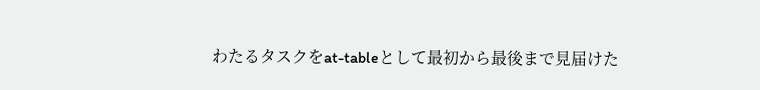わたるタスクをat-tableとして最初から最後まで見届けた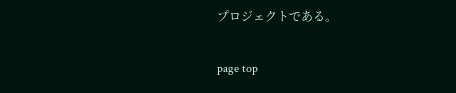プロジェクトである。

page top